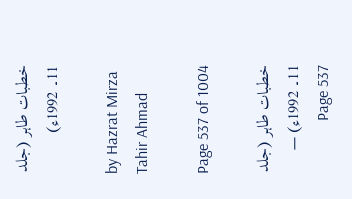خطبات طاہر (جلد 11۔ 1992ء)

by Hazrat Mirza Tahir Ahmad

Page 537 of 1004

خطبات طاہر (جلد 11۔ 1992ء) — Page 537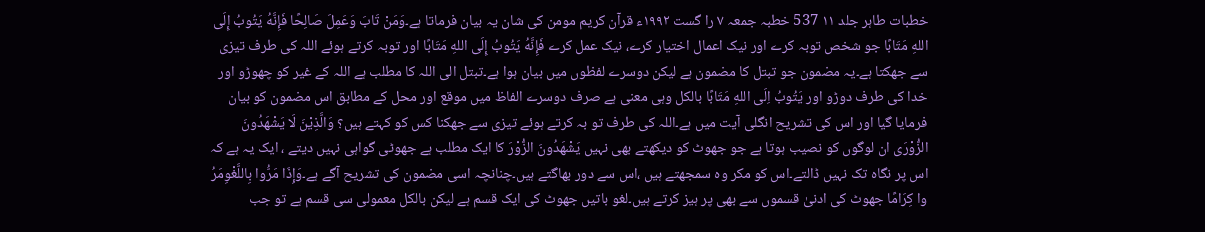خطبات طاہر جلد ۱۱ 537 خطبہ جمعہ ۷ را گست ۱۹۹۲ء قرآن کریم مومن کی شان یہ بیان فرماتا ہے۔وَمَنْ تَابَ وَعَمِلَ صَالِحًا فَإِنَّهُ يَتُوبُ إِلَى اللهِ مَتَابًا جو شخص توبہ کرے اور نیک اعمال اختیار کرے، نیک عمل کرے فَإِنَّهُ يَتُوبُ إِلَى اللهِ مَتَابًا اور توبہ کرتے ہوئے اللہ کی طرف تیزی سے جھکتا ہے۔یہ مضمون جو تبتل کا مضمون ہے لیکن دوسرے لفظوں میں بیان ہوا ہے۔تبتل الی اللہ کا مطلب ہے اللہ کے غیر کو چھوڑو اور خدا کی طرف دوڑو اور يَتُوبُ اِلَى اللهِ مَتَابًا بالکل وہی معنی ہے صرف دوسرے الفاظ میں موقع اور محل کے مطابق اس مضمون کو بیان فرمایا گیا اور اس کی تشریح انگلی آیت میں ہے۔اللہ کی طرف تو بہ کرتے ہوئے تیزی سے جھکنا کس کو کہتے ہیں؟ وَالَّذِيْنَ لَا يَشْهَدُونَ الزُّوْرَی ان لوگوں کو نصیب ہوتا ہے جو جھوٹ کو دیکھتے بھی نہیں يَشْهَدُونَ الزُّوْرَ کا ایک مطلب ہے جھوٹی گواہی نہیں دیتے ، ایک یہ ہے کہ اس پر نگاہ تک نہیں ڈالتے۔اس کو مکر وہ سمجھتے ہیں ،اس سے دور بھاگتے ہیں۔چنانچہ اسی مضمون کی تشریح آگے ہے۔وَإِذَا مَرُّوا بِاللَّغْوِمَرُ وا كِرَامًا جھوٹ کی ادنیٰ قسموں سے بھی پر ہیز کرتے ہیں۔لغو باتیں جھوٹ کی ایک قسم ہے لیکن بالکل معمولی سی قسم ہے تو جب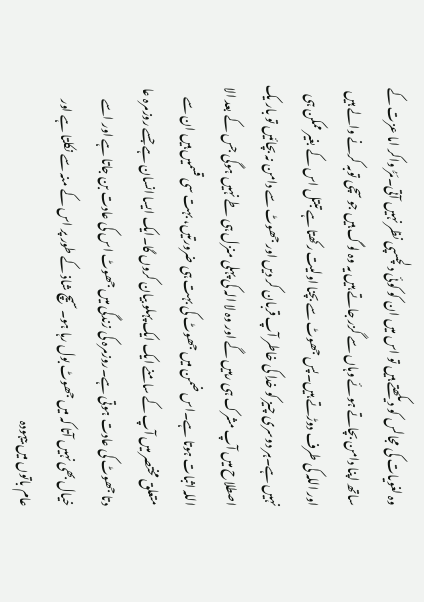وہ لغویات کی مجالس کو دیکھتے ہیں تو اس میں ان کو کوئی دلچسپی نظر نہیں آتی۔مَرُّ واکر اما عزت کے ساتھ اپنا دامن بچاتے ہوئے وہاں سے گزر جاتے ہیں یہ وہ لوگ ہیں جو سچی توبہ کرنے والے ہیں اور اللہ کی طرف دوڑتے ہیں۔پس جھوٹ سے بچنا اولیت رکھتا ہے تبتل اس کے بغیر ممکن ہی نہیں ہے۔ہر دوسری چیز کو خدا کی خاطر آپ قربان کر دیں اور جھوٹ سے دامن نہ بچائیں تو بار یک اصطلاح میں آپ مشرک ہی رہیں گے اور وہ لا الہ کی پہلی منزل ہی طے نہیں ہوگی جس کے بعد الا اللہ اثبات ہوتا ہے۔اس ضمن میں جھوٹ کی بہت ہی ضرورتیں، بہت سی قسمیں ہیں ان سے متعلق مختصر میں آپ کے سامنے ایک ایک پہلو بیان کروں گا۔ایک ایسا انسان ہے جسے روزمرہ عا دتا جھوٹ کی عادت ہوتی ہے۔روزمرہ کی زندگی میں جھوٹ اس کی عادت بن جاتا ہے اور اسے خیال بھی نہیں آتا کہ میں جھوٹ بول رہا ہو۔سیچ شاذ کے طور پر اس کے منہ سے نکلتا ہے اور عام باتوں میں بیہودہ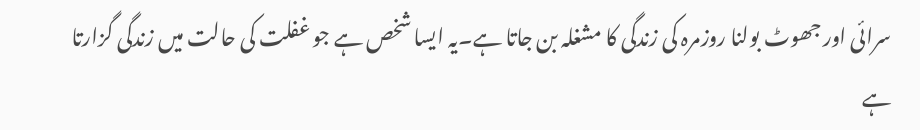سرائی اور جھوٹ بولنا روزمرہ کی زندگی کا مشغلہ بن جاتا ہے۔یہ ایسا شخص ہے جو غفلت کی حالت میں زندگی گزارتا ہے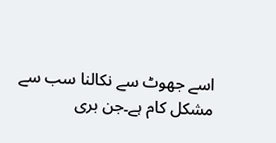اسے جھوٹ سے نکالنا سب سے مشکل کام ہے۔جن بری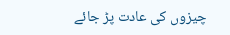چیزوں کی عادت پڑ جائے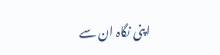اپنی نگاہ ان سے